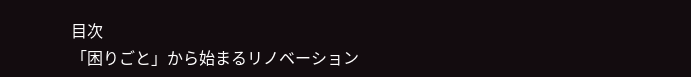目次
「困りごと」から始まるリノベーション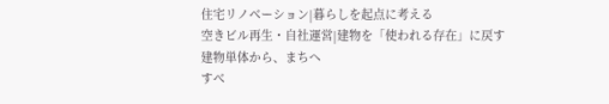住宅リノベーション|暮らしを起点に考える
空きビル再生・自社運営|建物を「使われる存在」に戻す
建物単体から、まちへ
すべ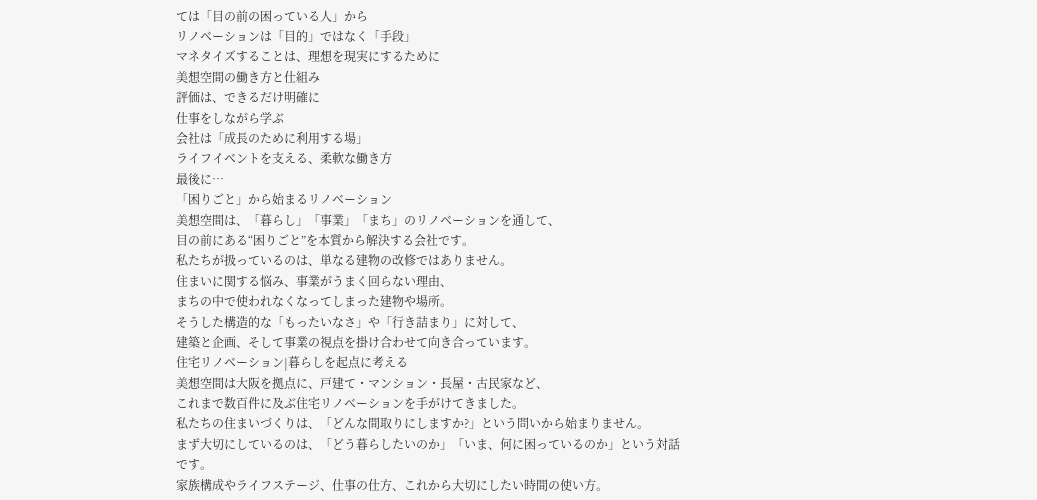ては「目の前の困っている人」から
リノベーションは「目的」ではなく「手段」
マネタイズすることは、理想を現実にするために
美想空間の働き方と仕組み
評価は、できるだけ明確に
仕事をしながら学ぶ
会社は「成長のために利用する場」
ライフイベントを支える、柔軟な働き方
最後に…
「困りごと」から始まるリノベーション
美想空間は、「暮らし」「事業」「まち」のリノベーションを通して、
目の前にある“困りごと”を本質から解決する会社です。
私たちが扱っているのは、単なる建物の改修ではありません。
住まいに関する悩み、事業がうまく回らない理由、
まちの中で使われなくなってしまった建物や場所。
そうした構造的な「もったいなさ」や「行き詰まり」に対して、
建築と企画、そして事業の視点を掛け合わせて向き合っています。
住宅リノベーション|暮らしを起点に考える
美想空間は大阪を拠点に、戸建て・マンション・長屋・古民家など、
これまで数百件に及ぶ住宅リノベーションを手がけてきました。
私たちの住まいづくりは、「どんな間取りにしますか?」という問いから始まりません。
まず大切にしているのは、「どう暮らしたいのか」「いま、何に困っているのか」という対話です。
家族構成やライフステージ、仕事の仕方、これから大切にしたい時間の使い方。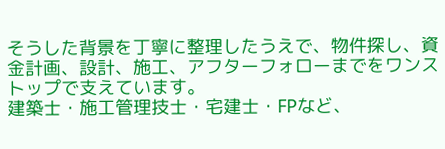そうした背景を丁寧に整理したうえで、物件探し、資金計画、設計、施工、アフターフォローまでをワンストップで支えています。
建築士・施工管理技士・宅建士・FPなど、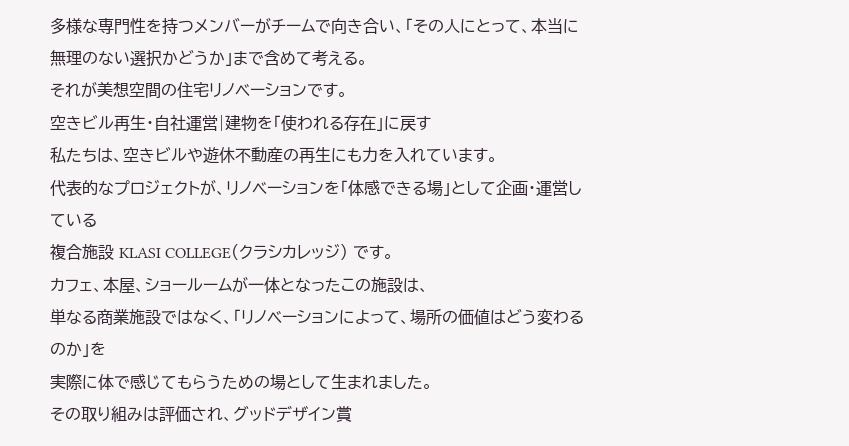多様な専門性を持つメンバーがチームで向き合い、「その人にとって、本当に無理のない選択かどうか」まで含めて考える。
それが美想空間の住宅リノベーションです。
空きビル再生・自社運営|建物を「使われる存在」に戻す
私たちは、空きビルや遊休不動産の再生にも力を入れています。
代表的なプロジェクトが、リノベーションを「体感できる場」として企画・運営している
複合施設 KLASI COLLEGE(クラシカレッジ) です。
カフェ、本屋、ショールームが一体となったこの施設は、
単なる商業施設ではなく、「リノベーションによって、場所の価値はどう変わるのか」を
実際に体で感じてもらうための場として生まれました。
その取り組みは評価され、グッドデザイン賞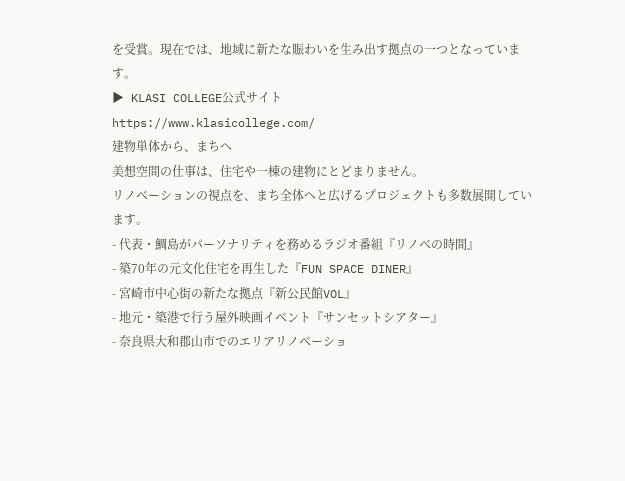を受賞。現在では、地域に新たな賑わいを生み出す拠点の一つとなっています。
▶ KLASI COLLEGE公式サイト
https://www.klasicollege.com/
建物単体から、まちへ
美想空間の仕事は、住宅や一棟の建物にとどまりません。
リノベーションの視点を、まち全体へと広げるプロジェクトも多数展開しています。
- 代表・鯛島がパーソナリティを務めるラジオ番組『リノベの時間』
- 築70年の元文化住宅を再生した『FUN SPACE DINER』
- 宮崎市中心街の新たな拠点『新公民館VOL』
- 地元・築港で行う屋外映画イベント『サンセットシアター』
- 奈良県大和郡山市でのエリアリノベーショ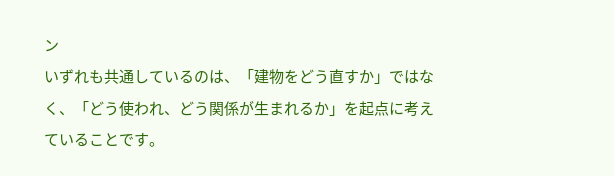ン
いずれも共通しているのは、「建物をどう直すか」ではなく、「どう使われ、どう関係が生まれるか」を起点に考えていることです。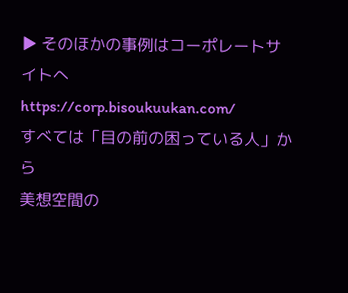▶ そのほかの事例はコーポレートサイトへ
https://corp.bisoukuukan.com/
すべては「目の前の困っている人」から
美想空間の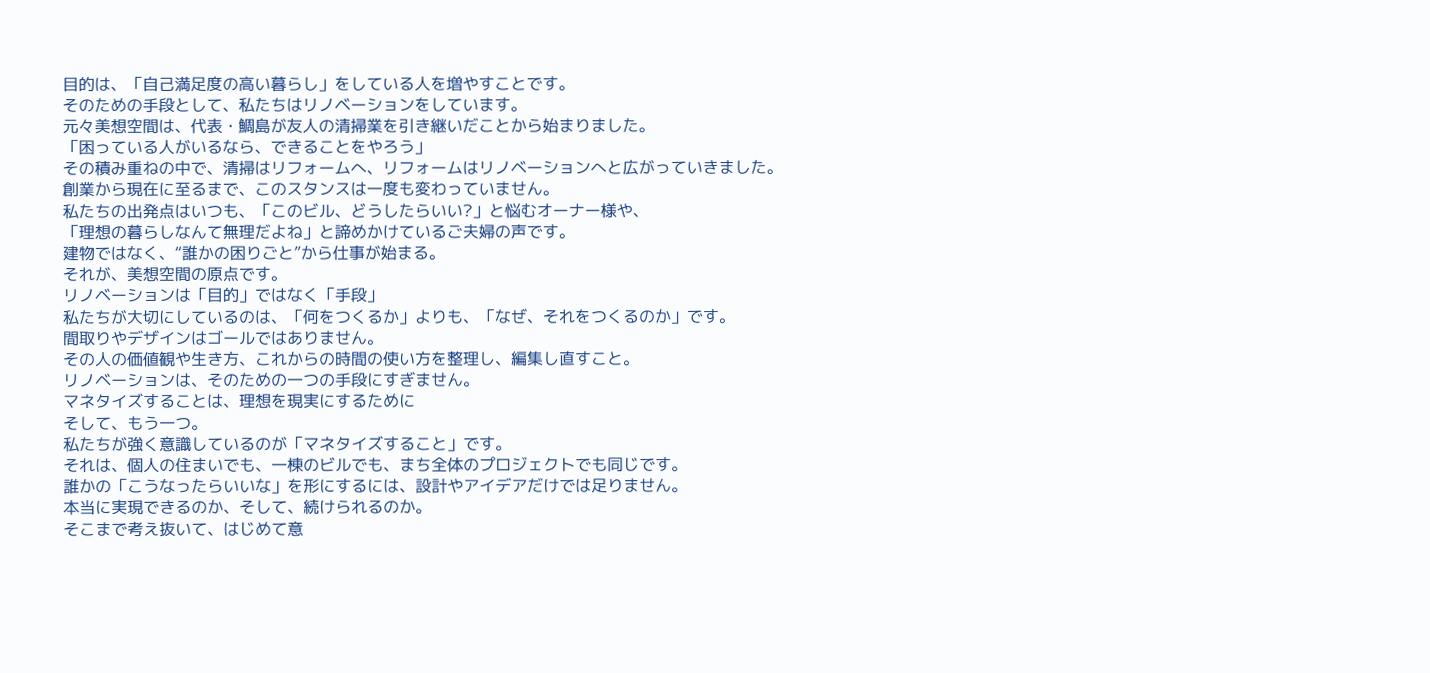目的は、「自己満足度の高い暮らし」をしている人を増やすことです。
そのための手段として、私たちはリノベーションをしています。
元々美想空間は、代表・鯛島が友人の清掃業を引き継いだことから始まりました。
「困っている人がいるなら、できることをやろう」
その積み重ねの中で、清掃はリフォームへ、リフォームはリノベーションへと広がっていきました。
創業から現在に至るまで、このスタンスは一度も変わっていません。
私たちの出発点はいつも、「このビル、どうしたらいい?」と悩むオーナー様や、
「理想の暮らしなんて無理だよね」と諦めかけているご夫婦の声です。
建物ではなく、“誰かの困りごと”から仕事が始まる。
それが、美想空間の原点です。
リノベーションは「目的」ではなく「手段」
私たちが大切にしているのは、「何をつくるか」よりも、「なぜ、それをつくるのか」です。
間取りやデザインはゴールではありません。
その人の価値観や生き方、これからの時間の使い方を整理し、編集し直すこと。
リノベーションは、そのための一つの手段にすぎません。
マネタイズすることは、理想を現実にするために
そして、もう一つ。
私たちが強く意識しているのが「マネタイズすること」です。
それは、個人の住まいでも、一棟のビルでも、まち全体のプロジェクトでも同じです。
誰かの「こうなったらいいな」を形にするには、設計やアイデアだけでは足りません。
本当に実現できるのか、そして、続けられるのか。
そこまで考え抜いて、はじめて意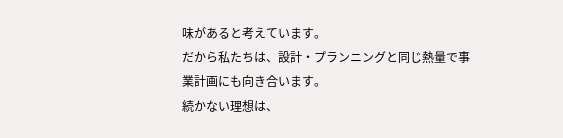味があると考えています。
だから私たちは、設計・プランニングと同じ熱量で事業計画にも向き合います。
続かない理想は、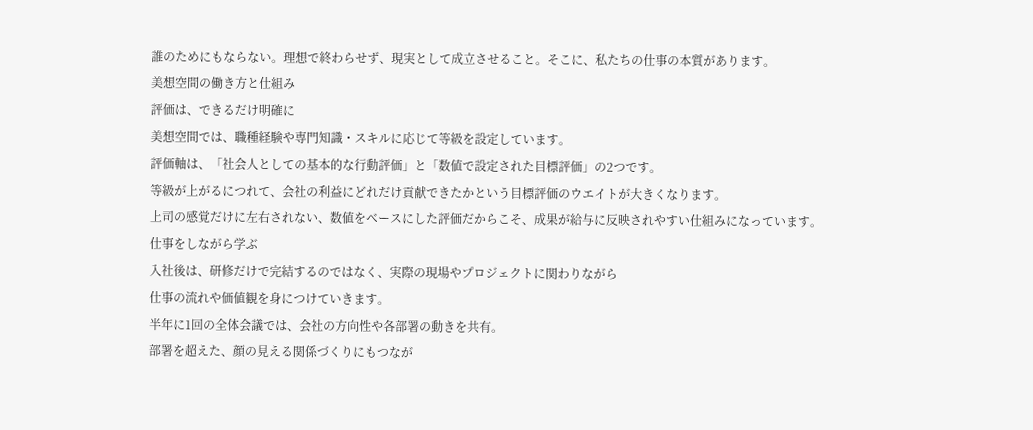誰のためにもならない。理想で終わらせず、現実として成立させること。そこに、私たちの仕事の本質があります。
美想空間の働き方と仕組み
評価は、できるだけ明確に
美想空間では、職種経験や専門知識・スキルに応じて等級を設定しています。
評価軸は、「社会人としての基本的な行動評価」と「数値で設定された目標評価」の2つです。
等級が上がるにつれて、会社の利益にどれだけ貢献できたかという目標評価のウエイトが大きくなります。
上司の感覚だけに左右されない、数値をベースにした評価だからこそ、成果が給与に反映されやすい仕組みになっています。
仕事をしながら学ぶ
入社後は、研修だけで完結するのではなく、実際の現場やプロジェクトに関わりながら
仕事の流れや価値観を身につけていきます。
半年に1回の全体会議では、会社の方向性や各部署の動きを共有。
部署を超えた、顔の見える関係づくりにもつなが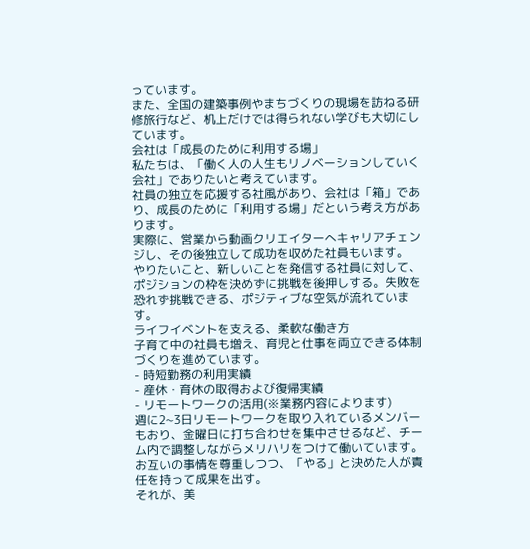っています。
また、全国の建築事例やまちづくりの現場を訪ねる研修旅行など、机上だけでは得られない学びも大切にしています。
会社は「成長のために利用する場」
私たちは、「働く人の人生もリノベーションしていく会社」でありたいと考えています。
社員の独立を応援する社風があり、会社は「箱」であり、成長のために「利用する場」だという考え方があります。
実際に、営業から動画クリエイターへキャリアチェンジし、その後独立して成功を収めた社員もいます。
やりたいこと、新しいことを発信する社員に対して、ポジションの枠を決めずに挑戦を後押しする。失敗を恐れず挑戦できる、ポジティブな空気が流れています。
ライフイベントを支える、柔軟な働き方
子育て中の社員も増え、育児と仕事を両立できる体制づくりを進めています。
- 時短勤務の利用実績
- 産休・育休の取得および復帰実績
- リモートワークの活用(※業務内容によります)
週に2~3日リモートワークを取り入れているメンバーもおり、金曜日に打ち合わせを集中させるなど、チーム内で調整しながらメリハリをつけて働いています。
お互いの事情を尊重しつつ、「やる」と決めた人が責任を持って成果を出す。
それが、美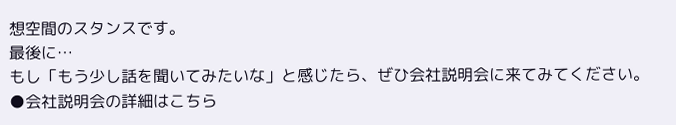想空間のスタンスです。
最後に…
もし「もう少し話を聞いてみたいな」と感じたら、ぜひ会社説明会に来てみてください。
●会社説明会の詳細はこちら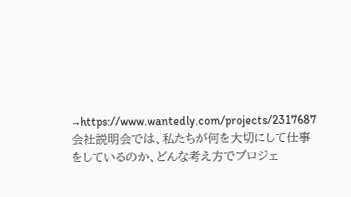→https://www.wantedly.com/projects/2317687
会社説明会では、私たちが何を大切にして仕事をしているのか、どんな考え方でプロジェ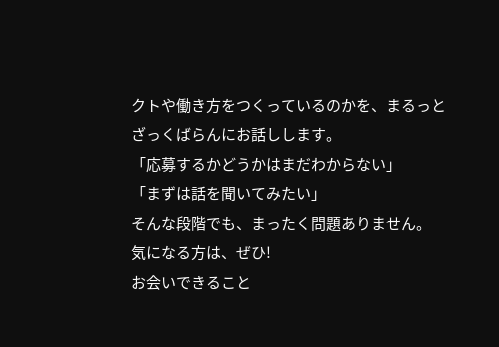クトや働き方をつくっているのかを、まるっとざっくばらんにお話しします。
「応募するかどうかはまだわからない」
「まずは話を聞いてみたい」
そんな段階でも、まったく問題ありません。
気になる方は、ぜひ!
お会いできること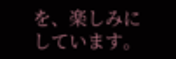を、楽しみにしています。